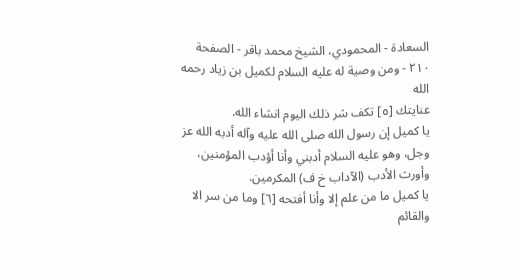السعادة - المحمودي، الشيخ محمد باقر - الصفحة ٢١٠ - ومن وصية له عليه السلام لكميل بن زياد رحمه الله
عنايتك [٥] تكف شر ذلك اليوم انشاء الله.
يا كميل إن رسول الله صلى الله عليه وآله أدبه الله عز وجل، وهو عليه السلام أدبني وأنا أؤدب المؤمنين، وأورث الأدب (الآداب خ ف) المكرمين.
يا كميل ما من علم إلا وأنا أفتحه [٦] وما من سر الا والقائم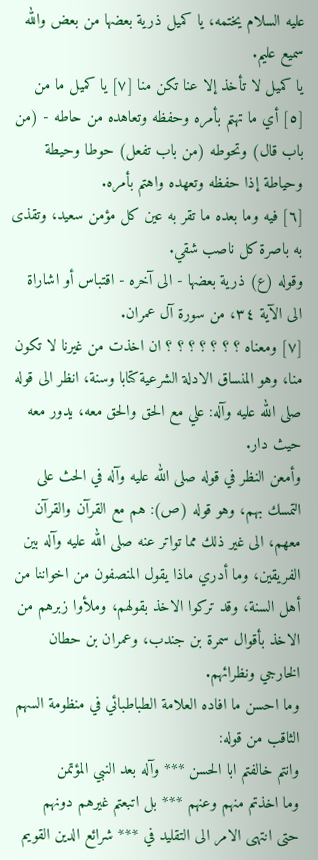عليه السلام يختمه، يا كميل ذرية بعضها من بعض والله سميع عليم.
يا كميل لا تأخذ إلا عنا تكن منا [٧] يا كميل ما من
[٥] أي ما تهتم بأمره وحفظه وتعاهده من حاطه - (من باب قال) وتحوطه (من باب تفعل) حوطا وحيطة وحياطة إذا حفظه وتعهده واهتم بأمره.
[٦] فيه وما بعده ما تقر به عين كل مؤمن سعيد، وتقذى به باصرة كل ناصب شقي.
وقوله (ع) ذرية بعضها - الى آخره - اقتباس أو اشاراة الى الآية ٣٤، من سورة آل عمران.
[٧] ومعناه ؟ ؟ ؟ ؟ ؟ ؟ ؟ ان اخذت من غيرنا لا تكون منا، وهو المنساق الادلة الشرعية كتابا وسنة، انظر الى قوله صلى الله عليه وآله: علي مع الحق والحق معه، يدور معه حيث دار.
وأمعن النظر في قوله صلى الله عليه وآله في الحث على التمسك بهم، وهو قوله (ص): هم مع القرآن والقرآن معهم، الى غير ذلك مما تواتر عنه صلى الله عليه وآله بين الفريقين، وما أدري ماذا يقول المنصفون من اخواننا من أهل السنة، وقد تركوا الاخذ بقولهم، وملأوا زبرهم من الاخذ بأقوال سمرة بن جندب، وعمران بن حطان الخارجي ونظرائهم.
وما احسن ما افاده العلامة الطباطبائي في منظومة السهم الثاقب من قوله:
وانتم خالفتم ابا الحسن *** وآله بعد النبي المؤتمن
وما اخذتم منهم وعنهم *** بل اتبعتم غيرهم دونهم
حتى انتهى الامر الى التقليد في *** شرائع الدين القويم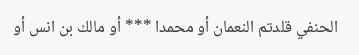الحنفي قلدتم النعمان أو محمدا *** أو مالك بن انس أو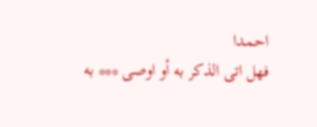احمدا
فهل اتى الذكر به أو اوصى *** به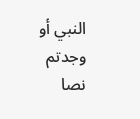النبي أو وجدتم نصا